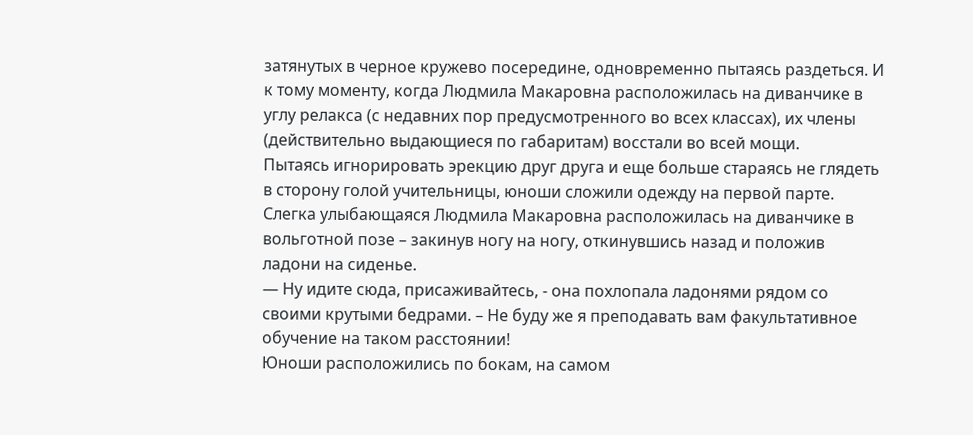затянутых в черное кружево посередине, одновременно пытаясь раздеться. И к тому моменту, когда Людмила Макаровна расположилась на диванчике в углу релакса (с недавних пор предусмотренного во всех классах), их члены (действительно выдающиеся по габаритам) восстали во всей мощи.
Пытаясь игнорировать эрекцию друг друга и еще больше стараясь не глядеть в сторону голой учительницы, юноши сложили одежду на первой парте.
Слегка улыбающаяся Людмила Макаровна расположилась на диванчике в вольготной позе – закинув ногу на ногу, откинувшись назад и положив ладони на сиденье.
— Ну идите сюда, присаживайтесь, - она похлопала ладонями рядом со своими крутыми бедрами. – Не буду же я преподавать вам факультативное обучение на таком расстоянии!
Юноши расположились по бокам, на самом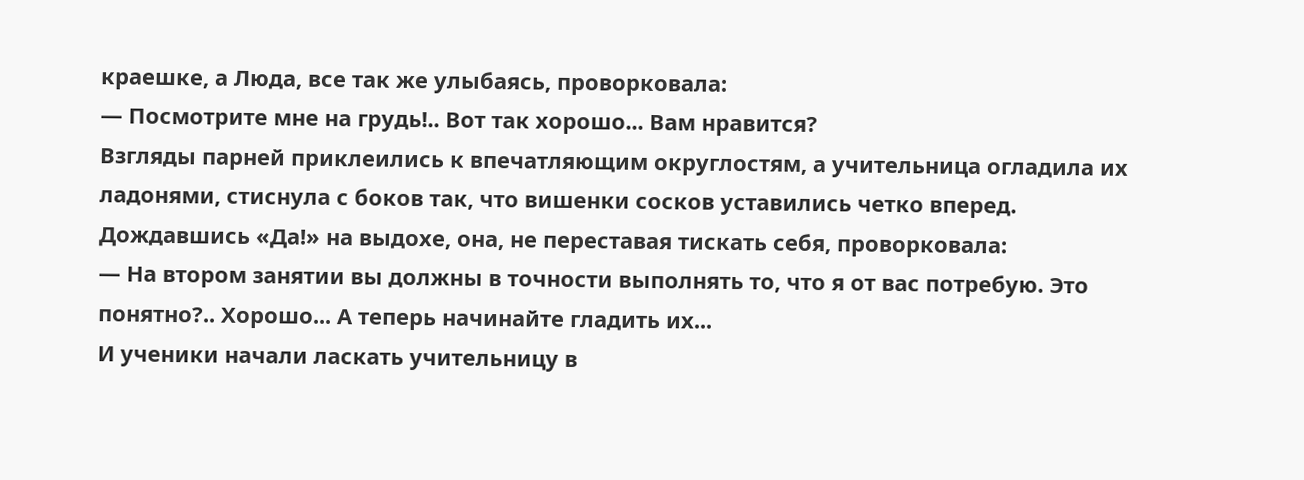краешке, а Люда, все так же улыбаясь, проворковала:
— Посмотрите мне на грудь!.. Вот так хорошо... Вам нравится?
Взгляды парней приклеились к впечатляющим округлостям, а учительница огладила их ладонями, стиснула с боков так, что вишенки сосков уставились четко вперед. Дождавшись «Да!» на выдохе, она, не переставая тискать себя, проворковала:
— На втором занятии вы должны в точности выполнять то, что я от вас потребую. Это понятно?.. Хорошо... А теперь начинайте гладить их...
И ученики начали ласкать учительницу в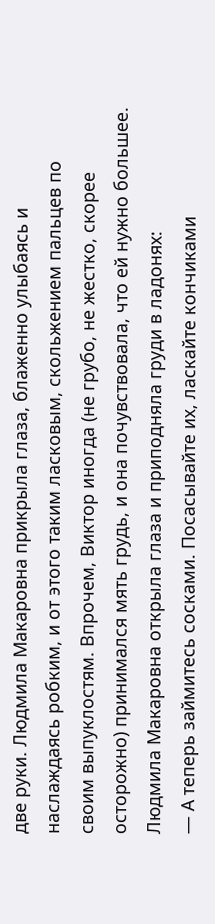две руки. Людмила Макаровна прикрыла глаза, блаженно улыбаясь и наслаждаясь робким, и от этого таким ласковым, скольжением пальцев по своим выпуклостям. Впрочем, Виктор иногда (не грубо, не жестко, скорее осторожно) принимался мять грудь, и она почувствовала, что ей нужно большее.
Людмила Макаровна открыла глаза и приподняла груди в ладонях:
— А теперь займитесь сосками. Посасывайте их, ласкайте кончиками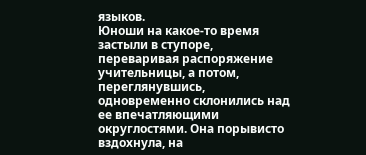языков.
Юноши на какое-то время застыли в ступоре, переваривая распоряжение учительницы, а потом, переглянувшись, одновременно склонились над ее впечатляющими округлостями. Она порывисто вздохнула, на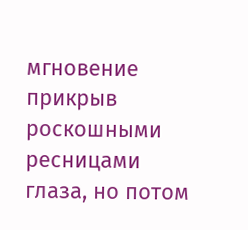мгновение прикрыв роскошными ресницами глаза, но потом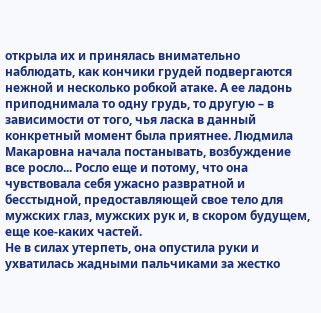открыла их и принялась внимательно наблюдать, как кончики грудей подвергаются нежной и несколько робкой атаке. А ее ладонь приподнимала то одну грудь, то другую – в зависимости от того, чья ласка в данный конкретный момент была приятнее. Людмила Макаровна начала постанывать, возбуждение все росло... Росло еще и потому, что она чувствовала себя ужасно развратной и бесстыдной, предоставляющей свое тело для мужских глаз, мужских рук и, в скором будущем, еще кое-каких частей.
Не в силах утерпеть, она опустила руки и ухватилась жадными пальчиками за жестко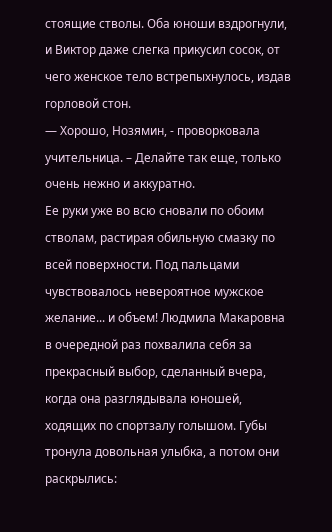стоящие стволы. Оба юноши вздрогнули, и Виктор даже слегка прикусил сосок, от чего женское тело встрепыхнулось, издав горловой стон.
— Хорошо, Нозямин, - проворковала учительница. – Делайте так еще, только очень нежно и аккуратно.
Ее руки уже во всю сновали по обоим стволам, растирая обильную смазку по всей поверхности. Под пальцами чувствовалось невероятное мужское желание... и объем! Людмила Макаровна в очередной раз похвалила себя за прекрасный выбор, сделанный вчера, когда она разглядывала юношей, ходящих по спортзалу голышом. Губы тронула довольная улыбка, а потом они раскрылись: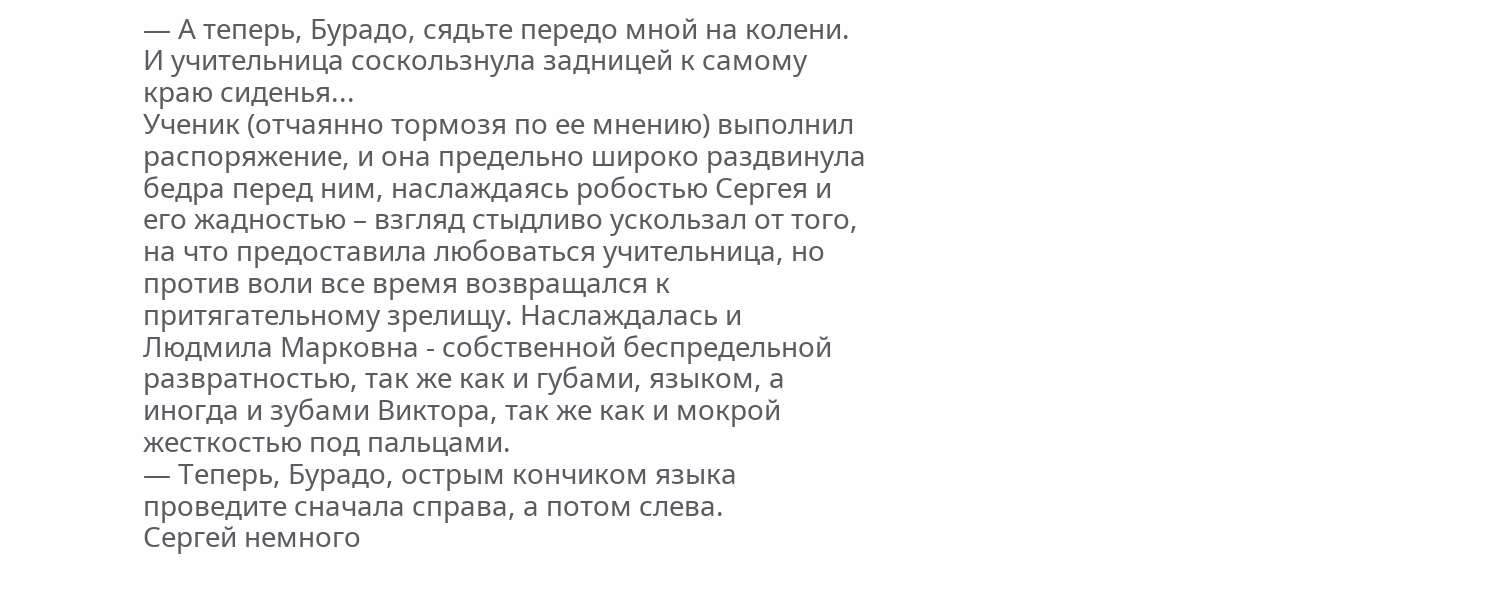— А теперь, Бурадо, сядьте передо мной на колени.
И учительница соскользнула задницей к самому краю сиденья...
Ученик (отчаянно тормозя по ее мнению) выполнил распоряжение, и она предельно широко раздвинула бедра перед ним, наслаждаясь робостью Сергея и его жадностью – взгляд стыдливо ускользал от того, на что предоставила любоваться учительница, но против воли все время возвращался к притягательному зрелищу. Наслаждалась и Людмила Марковна - собственной беспредельной развратностью, так же как и губами, языком, а иногда и зубами Виктора, так же как и мокрой жесткостью под пальцами.
— Теперь, Бурадо, острым кончиком языка проведите сначала справа, а потом слева.
Сергей немного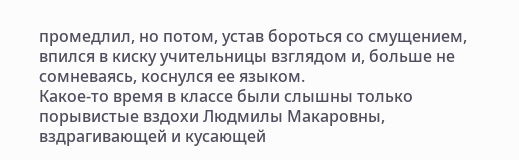промедлил, но потом, устав бороться со смущением, впился в киску учительницы взглядом и, больше не сомневаясь, коснулся ее языком.
Какое-то время в классе были слышны только порывистые вздохи Людмилы Макаровны, вздрагивающей и кусающей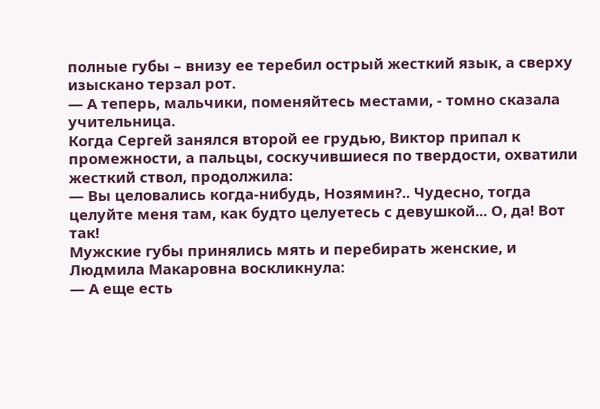полные губы – внизу ее теребил острый жесткий язык, а сверху изыскано терзал рот.
— А теперь, мальчики, поменяйтесь местами, - томно сказала учительница.
Когда Сергей занялся второй ее грудью, Виктор припал к промежности, а пальцы, соскучившиеся по твердости, охватили жесткий ствол, продолжила:
— Вы целовались когда-нибудь, Нозямин?.. Чудесно, тогда целуйте меня там, как будто целуетесь с девушкой... О, да! Вот так!
Мужские губы принялись мять и перебирать женские, и Людмила Макаровна воскликнула:
— А еще есть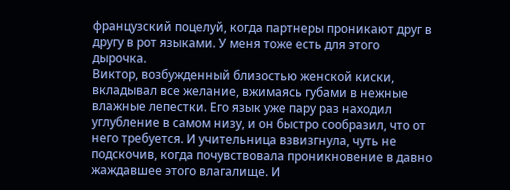французский поцелуй, когда партнеры проникают друг в другу в рот языками. У меня тоже есть для этого дырочка.
Виктор, возбужденный близостью женской киски, вкладывал все желание, вжимаясь губами в нежные влажные лепестки. Его язык уже пару раз находил углубление в самом низу, и он быстро сообразил, что от него требуется. И учительница взвизгнула, чуть не подскочив, когда почувствовала проникновение в давно жаждавшее этого влагалище. И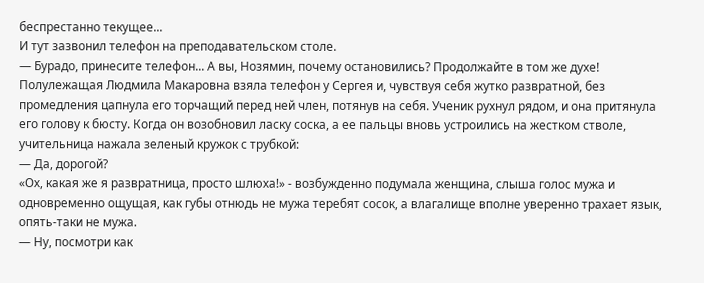беспрестанно текущее...
И тут зазвонил телефон на преподавательском столе.
— Бурадо, принесите телефон... А вы, Нозямин, почему остановились? Продолжайте в том же духе!
Полулежащая Людмила Макаровна взяла телефон у Сергея и, чувствуя себя жутко развратной, без промедления цапнула его торчащий перед ней член, потянув на себя. Ученик рухнул рядом, и она притянула его голову к бюсту. Когда он возобновил ласку соска, а ее пальцы вновь устроились на жестком стволе, учительница нажала зеленый кружок с трубкой:
— Да, дорогой?
«Ох, какая же я развратница, просто шлюха!» - возбужденно подумала женщина, слыша голос мужа и одновременно ощущая, как губы отнюдь не мужа теребят сосок, а влагалище вполне уверенно трахает язык, опять-таки не мужа.
— Ну, посмотри как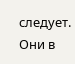следует. Они в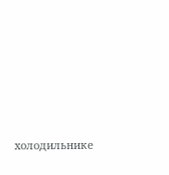холодильнике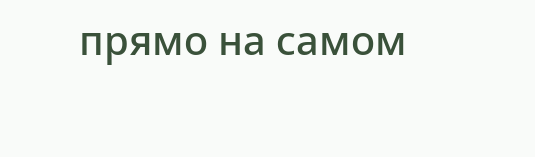прямо на самом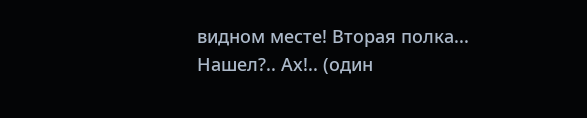видном месте! Вторая полка... Нашел?.. Ах!.. (один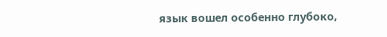язык вошел особенно глубоко,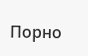Порно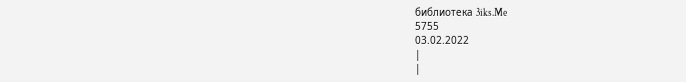библиотека 3iks.Me
5755
03.02.2022
|
|